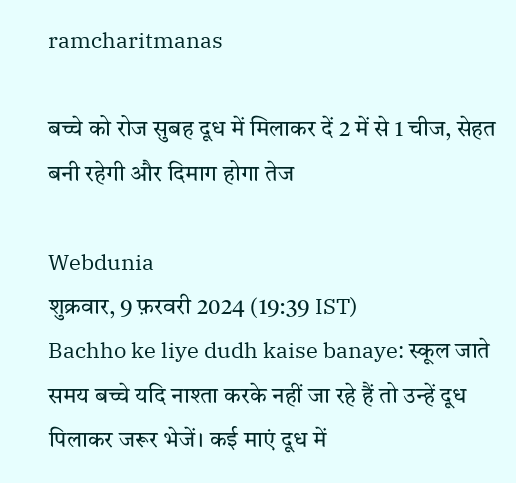ramcharitmanas

बच्चे को रोज सुबह दूध में मिलाकर दें 2 में से 1 चीज, सेहत बनी रहेगी और दिमाग होगा तेज

Webdunia
शुक्रवार, 9 फ़रवरी 2024 (19:39 IST)
Bachho ke liye dudh kaise banaye: स्कूल जाते समय बच्चे यदि नाश्ता करके नहीं जा रहे हैं तो उन्हें दूध पिलाकर जरूर भेजें। कई माएं दूध में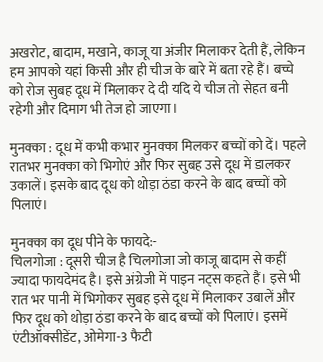अखरोट, बादाम, मखाने, काजू या अंजीर मिलाकर देती हैं, लेकिन हम आपको यहां किसी और ही चीज के बारे में बता रहे हैं। बच्चे को रोज सुबह दूध में मिलाकर दे दी यदि ये चीज तो सेहत बनी रहेगी और दिमाग भी तेज हो जाएगा।

मुनक्का : दूध में कभी कभार मुनक्का मिलकर बच्चों को दें। पहले रातभर मुनक्का को भिगोएं और फिर सुबह उसे दूध में डालकर उकालें। इसके बाद दूध को थोड़ा ठंडा करने के बाद बच्चों को पिलाएं।

मुनक्का का दूध पीने के फायदे:-
चिलगोजा : दूसरी चीज है चिलगोजा जो काजू बादाम से कहीं ज्यादा फायदेमंद है। इसे अंग्रेजी में पाइन नट्स कहते हैं। इसे भी रात भर पानी में भिगोकर सुबह इसे दूध में मिलाकर उबालें और फिर दूध को थोड़ा ठंडा करने के बाद बच्चों को पिलाएं। इसमें एंटीऑक्सीडेंट, ओमेगा-3 फैटी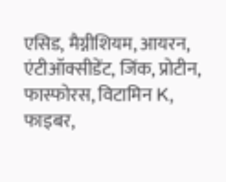एसिड, मैग्नीशियम, आयरन, एंटीऑक्सीडेंट, जिंक, प्रोटीन, फास्फोरस, विटामिन K, फाइबर,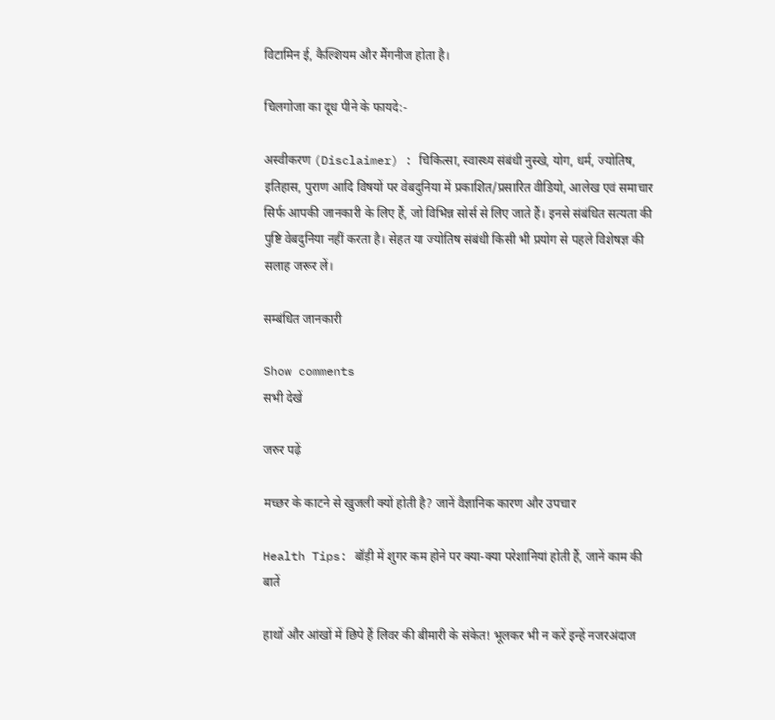विटामिन ई, कैल्शियम और मैंगनीज होता है।

चिलगोजा का दूध पीने के फायदे:-

अस्वीकरण (Disclaimer) : चिकित्सा, स्वास्थ्य संबंधी नुस्खे, योग, धर्म, ज्योतिष, इतिहास, पुराण आदि विषयों पर वेबदुनिया में प्रकाशित/प्रसारित वीडियो, आलेख एवं समाचार सिर्फ आपकी जानकारी के लिए हैं, जो विभिन्न सोर्स से लिए जाते हैं। इनसे संबंधित सत्यता की पुष्टि वेबदुनिया नहीं करता है। सेहत या ज्योतिष संबंधी किसी भी प्रयोग से पहले विशेषज्ञ की सलाह जरूर लें।

सम्बंधित जानकारी

Show comments
सभी देखें

जरुर पढ़ें

मच्छर के काटने से खुजली क्यों होती है? जानें वैज्ञानिक कारण और उपचार

Health Tips: बॉड़ी में शुगर कम होने पर क्या-क्या परेशानियां होती हैं, जानें काम की बातें

हाथों और आंखों में छिपे हैं लिवर की बीमारी के संकेत! भूलकर भी न करें इन्हें नजरअंदाज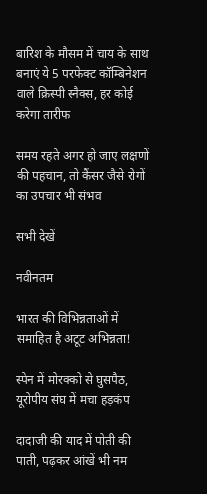बारिश के मौसम में चाय के साथ बनाएं ये 5 परफेक्ट कॉम्बिनेशन वाले क्रिस्पी स्नैक्स, हर कोई करेगा तारीफ

समय रहते अगर हो जाए लक्षणों की पहचान, तो कैंसर जैसे रोगों का उपचार भी संभव

सभी देखें

नवीनतम

भारत की विभिन्नताओं में समाहित है अटूट अभिन्नता!

स्पेन में मोरक्को से घुसपैठ, यूरोपीय संघ में मचा हड़कंप

दादाजी की याद में पोती की पाती, पढ़कर आंखें भी नम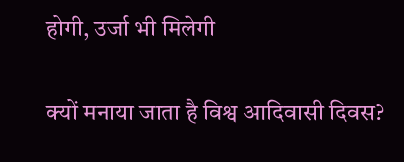होगी, उर्जा भी मिलेगी

क्यों मनाया जाता है विश्व आदिवासी दिवस?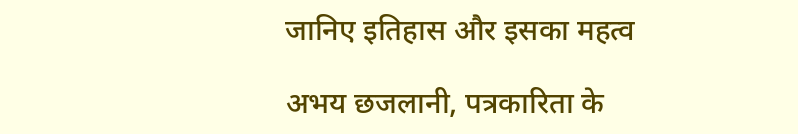जानिए इतिहास और इसका महत्व

अभय छजलानी, पत्रकारिता के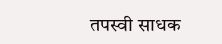तपस्वी साधक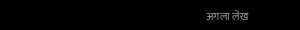अगला लेख